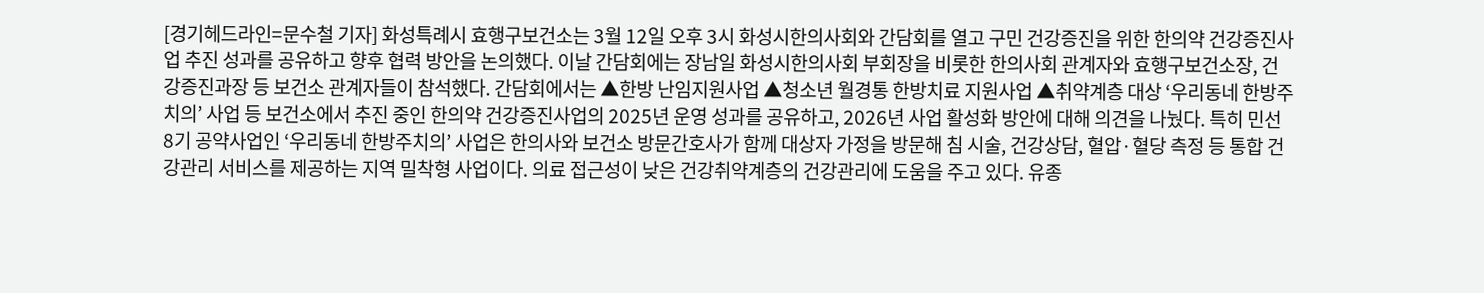[경기헤드라인=문수철 기자] 화성특례시 효행구보건소는 3월 12일 오후 3시 화성시한의사회와 간담회를 열고 구민 건강증진을 위한 한의약 건강증진사업 추진 성과를 공유하고 향후 협력 방안을 논의했다. 이날 간담회에는 장남일 화성시한의사회 부회장을 비롯한 한의사회 관계자와 효행구보건소장, 건강증진과장 등 보건소 관계자들이 참석했다. 간담회에서는 ▲한방 난임지원사업 ▲청소년 월경통 한방치료 지원사업 ▲취약계층 대상 ‘우리동네 한방주치의’ 사업 등 보건소에서 추진 중인 한의약 건강증진사업의 2025년 운영 성과를 공유하고, 2026년 사업 활성화 방안에 대해 의견을 나눴다. 특히 민선 8기 공약사업인 ‘우리동네 한방주치의’ 사업은 한의사와 보건소 방문간호사가 함께 대상자 가정을 방문해 침 시술, 건강상담, 혈압·혈당 측정 등 통합 건강관리 서비스를 제공하는 지역 밀착형 사업이다. 의료 접근성이 낮은 건강취약계층의 건강관리에 도움을 주고 있다. 유종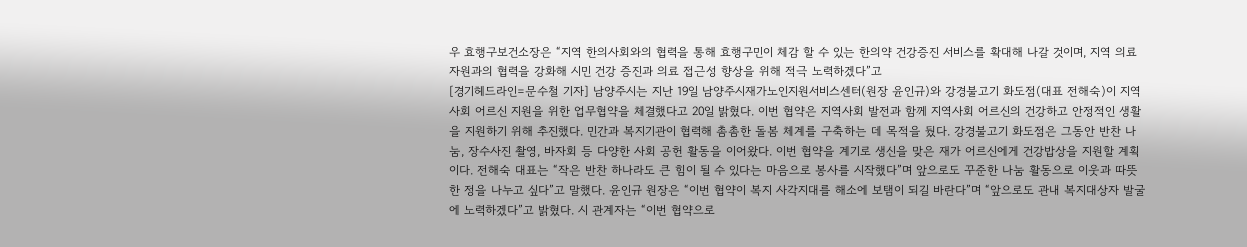우 효행구보건소장은 “지역 한의사회와의 협력을 통해 효행구민이 체감 할 수 있는 한의약 건강증진 서비스를 확대해 나갈 것이며, 지역 의료자원과의 협력을 강화해 시민 건강 증진과 의료 접근성 향상을 위해 적극 노력하겠다”고
[경기헤드라인=문수철 기자] 남양주시는 지난 19일 남양주시재가노인지원서비스센터(원장 윤인규)와 강경불고기 화도점(대표 전해숙)이 지역사회 어르신 지원을 위한 업무협약을 체결했다고 20일 밝혔다. 이번 협약은 지역사회 발전과 함께 지역사회 어르신의 건강하고 안정적인 생활을 지원하기 위해 추진했다. 민간과 복지기관이 협력해 촘촘한 돌봄 체계를 구축하는 데 목적을 뒀다. 강경불고기 화도점은 그동안 반찬 나눔, 장수사진 촬영, 바자회 등 다양한 사회 공헌 활동을 이어왔다. 이번 협약을 계기로 생신을 맞은 재가 어르신에게 건강밥상을 지원할 계획이다. 전해숙 대표는 “작은 반찬 하나라도 큰 힘이 될 수 있다는 마음으로 봉사를 시작했다”며 앞으로도 꾸준한 나눔 활동으로 이웃과 따뜻한 정을 나누고 싶다”고 말했다. 윤인규 원장은 “이번 협약이 복지 사각지대를 해소에 보탬이 되길 바란다”며 “앞으로도 관내 복지대상자 발굴에 노력하겠다”고 밝혔다. 시 관계자는 “이번 협약으로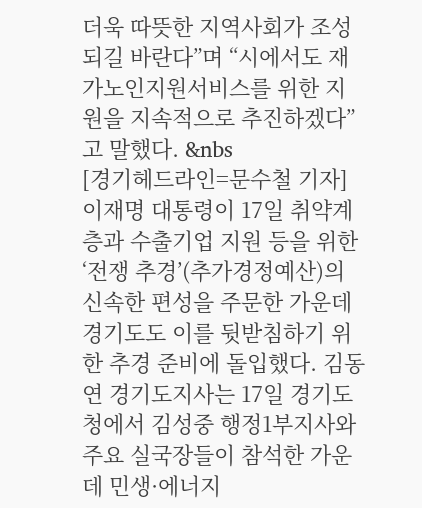더욱 따뜻한 지역사회가 조성되길 바란다”며 “시에서도 재가노인지원서비스를 위한 지원을 지속적으로 추진하겠다”고 말했다. &nbs
[경기헤드라인=문수철 기자] 이재명 대통령이 17일 취약계층과 수출기업 지원 등을 위한 ‘전쟁 추경’(추가경정예산)의 신속한 편성을 주문한 가운데 경기도도 이를 뒷받침하기 위한 추경 준비에 돌입했다. 김동연 경기도지사는 17일 경기도청에서 김성중 행정1부지사와 주요 실국장들이 참석한 가운데 민생·에너지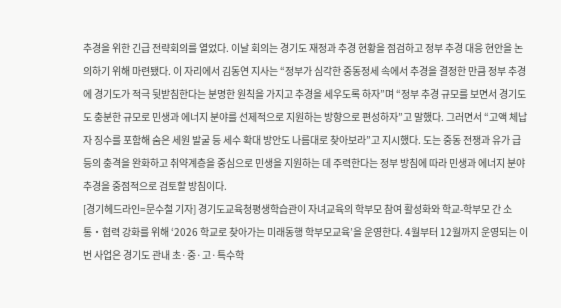추경을 위한 긴급 전략회의를 열었다. 이날 회의는 경기도 재정과 추경 현황을 점검하고 정부 추경 대응 현안을 논의하기 위해 마련됐다. 이 자리에서 김동연 지사는 “정부가 심각한 중동정세 속에서 추경을 결정한 만큼 정부 추경에 경기도가 적극 뒷받침한다는 분명한 원칙을 가지고 추경을 세우도록 하자”며 “정부 추경 규모를 보면서 경기도도 충분한 규모로 민생과 에너지 분야를 선제적으로 지원하는 방향으로 편성하자”고 말했다. 그러면서 “고액 체납자 징수를 포함해 숨은 세원 발굴 등 세수 확대 방안도 나름대로 찾아보라”고 지시했다. 도는 중동 전쟁과 유가 급등의 충격을 완화하고 취약계층을 중심으로 민생을 지원하는 데 주력한다는 정부 방침에 따라 민생과 에너지 분야 추경을 중점적으로 검토할 방침이다.
[경기헤드라인=문수철 기자] 경기도교육청평생학습관이 자녀교육의 학부모 참여 활성화와 학교-학부모 간 소통‧협력 강화를 위해 ‘2026 학교로 찾아가는 미래동행 학부모교육’을 운영한다. 4월부터 12월까지 운영되는 이번 사업은 경기도 관내 초·중·고·특수학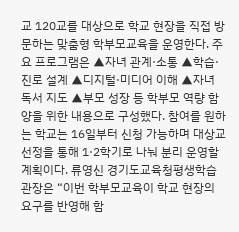교 120교를 대상으로 학교 현장을 직접 방문하는 맞춤형 학부모교육을 운영한다. 주요 프로그램은 ▲자녀 관계·소통 ▲학습·진로 설계 ▲디지털·미디어 이해 ▲자녀 독서 지도 ▲부모 성장 등 학부모 역량 함양을 위한 내용으로 구성했다. 참여를 원하는 학교는 16일부터 신청 가능하며 대상교 선정을 통해 1·2학기로 나눠 분리 운영할 계획이다. 류영신 경기도교육청평생학습관장은 “이번 학부모교육이 학교 현장의 요구를 반영해 함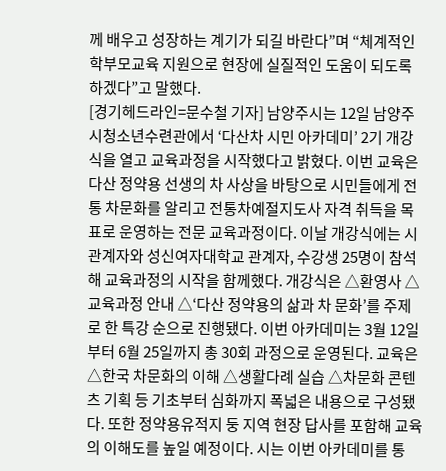께 배우고 성장하는 계기가 되길 바란다”며 “체계적인 학부모교육 지원으로 현장에 실질적인 도움이 되도록 하겠다”고 말했다.
[경기헤드라인=문수철 기자] 남양주시는 12일 남양주시청소년수련관에서 ‘다산차 시민 아카데미’ 2기 개강식을 열고 교육과정을 시작했다고 밝혔다. 이번 교육은 다산 정약용 선생의 차 사상을 바탕으로 시민들에게 전통 차문화를 알리고 전통차예절지도사 자격 취득을 목표로 운영하는 전문 교육과정이다. 이날 개강식에는 시 관계자와 성신여자대학교 관계자, 수강생 25명이 참석해 교육과정의 시작을 함께했다. 개강식은 △환영사 △교육과정 안내 △‘다산 정약용의 삶과 차 문화’를 주제로 한 특강 순으로 진행됐다. 이번 아카데미는 3월 12일부터 6월 25일까지 총 30회 과정으로 운영된다. 교육은 △한국 차문화의 이해 △생활다례 실습 △차문화 콘텐츠 기획 등 기초부터 심화까지 폭넓은 내용으로 구성됐다. 또한 정약용유적지 둥 지역 현장 답사를 포함해 교육의 이해도를 높일 예정이다. 시는 이번 아카데미를 통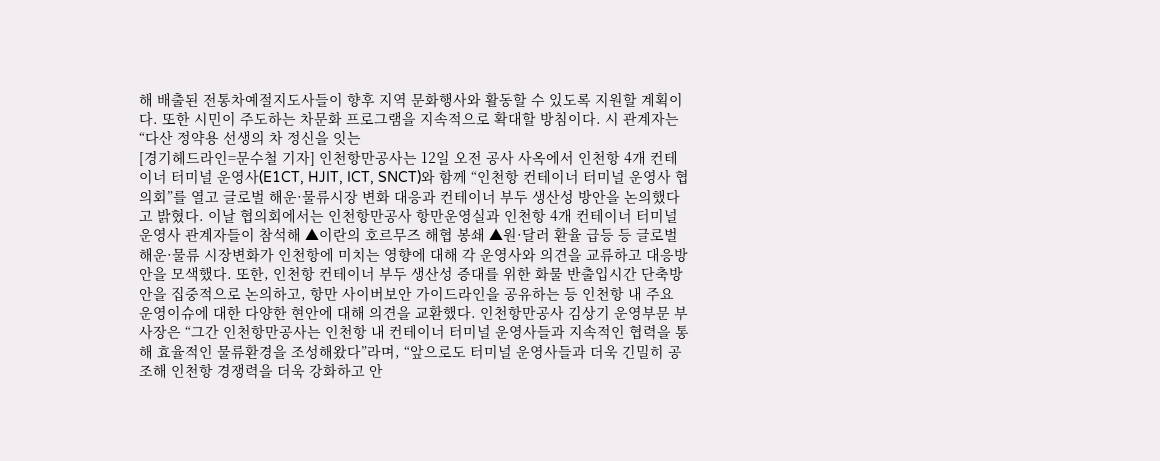해 배출된 전통차예절지도사들이 향후 지역 문화행사와 활동할 수 있도록 지원할 계획이다. 또한 시민이 주도하는 차문화 프로그램을 지속적으로 확대할 방침이다. 시 관계자는 “다산 정약용 선생의 차 정신을 잇는
[경기헤드라인=문수철 기자] 인천항만공사는 12일 오전 공사 사옥에서 인천항 4개 컨테이너 터미널 운영사(E1CT, HJIT, ICT, SNCT)와 함께 “인천항 컨테이너 터미널 운영사 협의회”를 열고 글로벌 해운·물류시장 변화 대응과 컨테이너 부두 생산성 방안을 논의했다고 밝혔다. 이날 협의회에서는 인천항만공사 항만운영실과 인천항 4개 컨테이너 터미널 운영사 관계자들이 참석해 ▲이란의 호르무즈 해협 봉쇄 ▲원·달러 환율 급등 등 글로벌 해운·물류 시장변화가 인천항에 미치는 영향에 대해 각 운영사와 의견을 교류하고 대응방안을 모색했다. 또한, 인천항 컨테이너 부두 생산성 증대를 위한 화물 반출입시간 단축방안을 집중적으로 논의하고, 항만 사이버보안 가이드라인을 공유하는 등 인천항 내 주요 운영이슈에 대한 다양한 현안에 대해 의견을 교환했다. 인천항만공사 김상기 운영부문 부사장은 “그간 인천항만공사는 인천항 내 컨테이너 터미널 운영사들과 지속적인 협력을 통해 효율적인 물류환경을 조성해왔다”라며, “앞으로도 터미널 운영사들과 더욱 긴밀히 공조해 인천항 경쟁력을 더욱 강화하고 안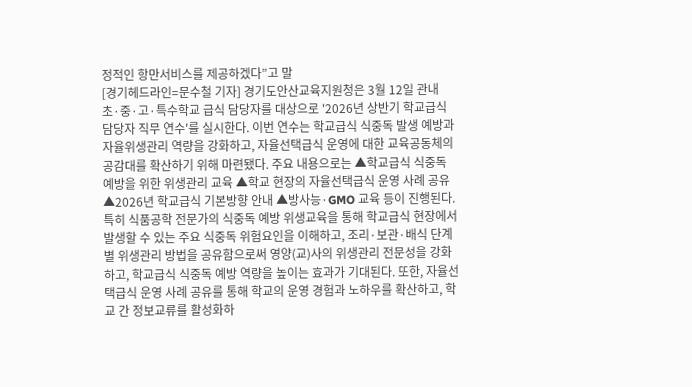정적인 항만서비스를 제공하겠다”고 말
[경기헤드라인=문수철 기자] 경기도안산교육지원청은 3월 12일 관내 초·중·고·특수학교 급식 담당자를 대상으로 '2026년 상반기 학교급식 담당자 직무 연수'를 실시한다. 이번 연수는 학교급식 식중독 발생 예방과 자율위생관리 역량을 강화하고, 자율선택급식 운영에 대한 교육공동체의 공감대를 확산하기 위해 마련됐다. 주요 내용으로는 ▲학교급식 식중독 예방을 위한 위생관리 교육 ▲학교 현장의 자율선택급식 운영 사례 공유 ▲2026년 학교급식 기본방향 안내 ▲방사능·GMO 교육 등이 진행된다. 특히 식품공학 전문가의 식중독 예방 위생교육을 통해 학교급식 현장에서 발생할 수 있는 주요 식중독 위험요인을 이해하고, 조리·보관·배식 단계별 위생관리 방법을 공유함으로써 영양(교)사의 위생관리 전문성을 강화하고, 학교급식 식중독 예방 역량을 높이는 효과가 기대된다. 또한, 자율선택급식 운영 사례 공유를 통해 학교의 운영 경험과 노하우를 확산하고, 학교 간 정보교류를 활성화하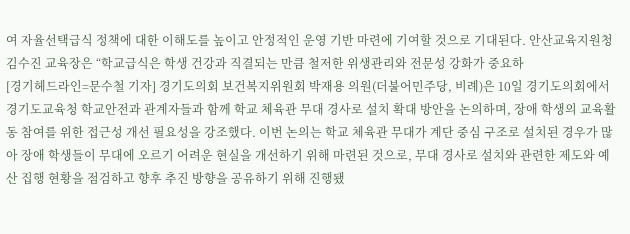여 자율선택급식 정책에 대한 이해도를 높이고 안정적인 운영 기반 마련에 기여할 것으로 기대된다. 안산교육지원청 김수진 교육장은 “학교급식은 학생 건강과 직결되는 만큼 철저한 위생관리와 전문성 강화가 중요하
[경기헤드라인=문수철 기자] 경기도의회 보건복지위원회 박재용 의원(더불어민주당, 비례)은 10일 경기도의회에서 경기도교육청 학교안전과 관계자들과 함께 학교 체육관 무대 경사로 설치 확대 방안을 논의하며, 장애 학생의 교육활동 참여를 위한 접근성 개선 필요성을 강조했다. 이번 논의는 학교 체육관 무대가 계단 중심 구조로 설치된 경우가 많아 장애 학생들이 무대에 오르기 어려운 현실을 개선하기 위해 마련된 것으로, 무대 경사로 설치와 관련한 제도와 예산 집행 현황을 점검하고 향후 추진 방향을 공유하기 위해 진행됐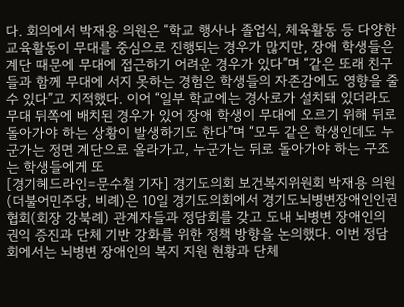다. 회의에서 박재용 의원은 “학교 행사나 졸업식, 체육활동 등 다양한 교육활동이 무대를 중심으로 진행되는 경우가 많지만, 장애 학생들은 계단 때문에 무대에 접근하기 어려운 경우가 있다”며 “같은 또래 친구들과 함께 무대에 서지 못하는 경험은 학생들의 자존감에도 영향을 줄 수 있다”고 지적했다. 이어 “일부 학교에는 경사로가 설치돼 있더라도 무대 뒤쪽에 배치된 경우가 있어 장애 학생이 무대에 오르기 위해 뒤로 돌아가야 하는 상황이 발생하기도 한다”며 “모두 같은 학생인데도 누군가는 정면 계단으로 올라가고, 누군가는 뒤로 돌아가야 하는 구조는 학생들에게 또
[경기헤드라인=문수철 기자] 경기도의회 보건복지위원회 박재용 의원(더불어민주당, 비례)은 10일 경기도의회에서 경기도뇌병변장애인인권협회(회장 강북례) 관계자들과 정담회를 갖고 도내 뇌병변 장애인의 권익 증진과 단체 기반 강화를 위한 정책 방향을 논의했다. 이번 정담회에서는 뇌병변 장애인의 복지 지원 현황과 단체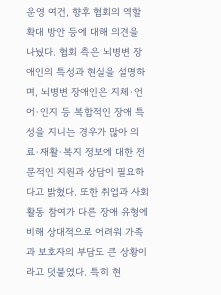운영 여건, 향후 협회의 역할 확대 방안 등에 대해 의견을 나눴다. 협회 측은 뇌병변 장애인의 특성과 현실을 설명하며, 뇌병변 장애인은 지체·언어·인지 등 복합적인 장애 특성을 지니는 경우가 많아 의료·재활·복지 정보에 대한 전문적인 지원과 상담이 필요하다고 밝혔다. 또한 취업과 사회활동 참여가 다른 장애 유형에 비해 상대적으로 어려워 가족과 보호자의 부담도 큰 상황이라고 덧붙였다. 특히 현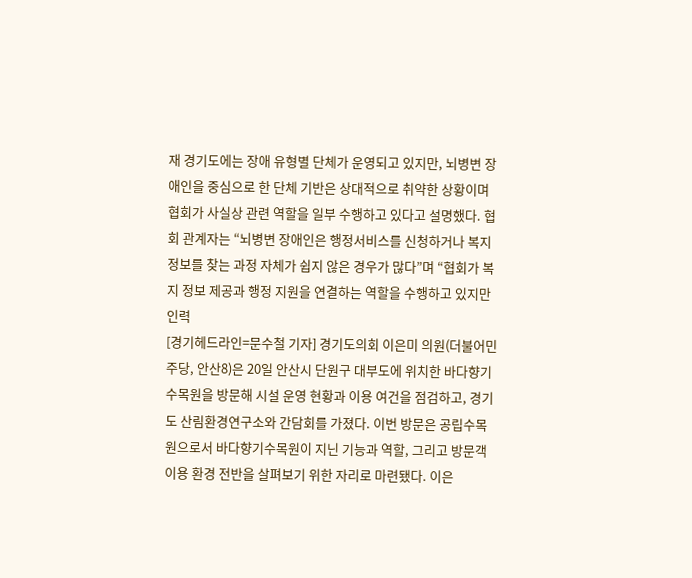재 경기도에는 장애 유형별 단체가 운영되고 있지만, 뇌병변 장애인을 중심으로 한 단체 기반은 상대적으로 취약한 상황이며 협회가 사실상 관련 역할을 일부 수행하고 있다고 설명했다. 협회 관계자는 “뇌병변 장애인은 행정서비스를 신청하거나 복지 정보를 찾는 과정 자체가 쉽지 않은 경우가 많다”며 “협회가 복지 정보 제공과 행정 지원을 연결하는 역할을 수행하고 있지만 인력
[경기헤드라인=문수철 기자] 경기도의회 이은미 의원(더불어민주당, 안산8)은 20일 안산시 단원구 대부도에 위치한 바다향기수목원을 방문해 시설 운영 현황과 이용 여건을 점검하고, 경기도 산림환경연구소와 간담회를 가졌다. 이번 방문은 공립수목원으로서 바다향기수목원이 지닌 기능과 역할, 그리고 방문객 이용 환경 전반을 살펴보기 위한 자리로 마련됐다. 이은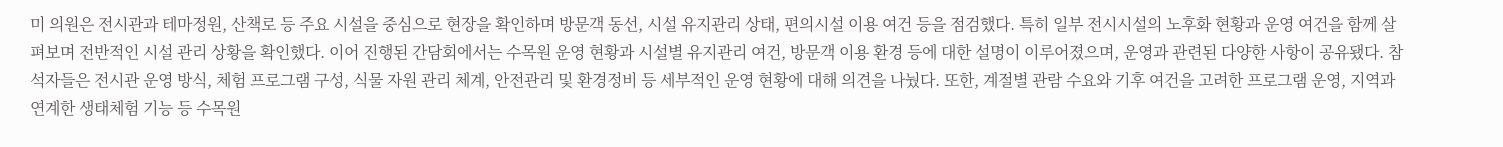미 의원은 전시관과 테마정원, 산책로 등 주요 시설을 중심으로 현장을 확인하며 방문객 동선, 시설 유지관리 상태, 편의시설 이용 여건 등을 점검했다. 특히 일부 전시시설의 노후화 현황과 운영 여건을 함께 살펴보며 전반적인 시설 관리 상황을 확인했다. 이어 진행된 간담회에서는 수목원 운영 현황과 시설별 유지관리 여건, 방문객 이용 환경 등에 대한 설명이 이루어졌으며, 운영과 관련된 다양한 사항이 공유됐다. 참석자들은 전시관 운영 방식, 체험 프로그램 구성, 식물 자원 관리 체계, 안전관리 및 환경정비 등 세부적인 운영 현황에 대해 의견을 나눴다. 또한, 계절별 관람 수요와 기후 여건을 고려한 프로그램 운영, 지역과 연계한 생태체험 기능 등 수목원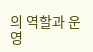의 역할과 운영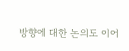방향에 대한 논의도 이어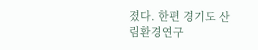졌다. 한편 경기도 산림환경연구